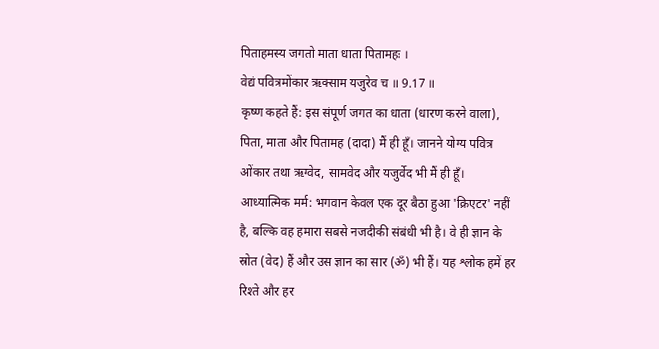पिताहमस्य जगतो माता धाता पितामहः ।
वेद्यं पवित्रमोंकार ऋक्साम यजुरेव च ॥ 9.17 ॥
कृष्ण कहते हैं: इस संपूर्ण जगत का धाता (धारण करने वाला), पिता, माता और पितामह (दादा) मैं ही हूँ। जानने योग्य पवित्र ओंकार तथा ऋग्वेद, सामवेद और यजुर्वेद भी मैं ही हूँ।
आध्यात्मिक मर्म: भगवान केवल एक दूर बैठा हुआ 'क्रिएटर' नहीं है, बल्कि वह हमारा सबसे नजदीकी संबंधी भी है। वे ही ज्ञान के स्रोत (वेद) हैं और उस ज्ञान का सार (ॐ) भी हैं। यह श्लोक हमें हर रिश्ते और हर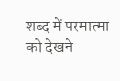शब्द में परमात्मा को देखने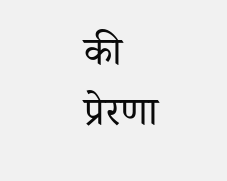की प्रेरणा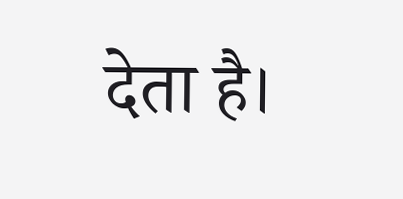देता है।